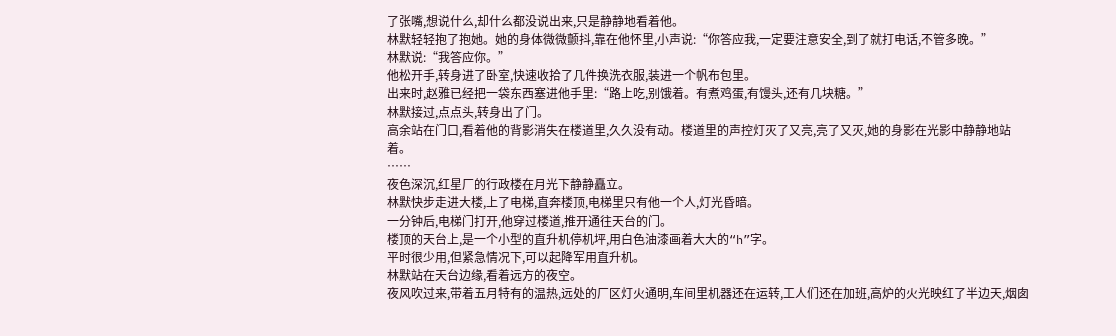了张嘴,想说什么,却什么都没说出来,只是静静地看着他。
林默轻轻抱了抱她。她的身体微微颤抖,靠在他怀里,小声说:“你答应我,一定要注意安全,到了就打电话,不管多晚。”
林默说:“我答应你。”
他松开手,转身进了卧室,快速收拾了几件换洗衣服,装进一个帆布包里。
出来时,赵雅已经把一袋东西塞进他手里:“路上吃,别饿着。有煮鸡蛋,有馒头,还有几块糖。”
林默接过,点点头,转身出了门。
高余站在门口,看着他的背影消失在楼道里,久久没有动。楼道里的声控灯灭了又亮,亮了又灭,她的身影在光影中静静地站着。
……
夜色深沉,红星厂的行政楼在月光下静静矗立。
林默快步走进大楼,上了电梯,直奔楼顶,电梯里只有他一个人,灯光昏暗。
一分钟后,电梯门打开,他穿过楼道,推开通往天台的门。
楼顶的天台上,是一个小型的直升机停机坪,用白色油漆画着大大的“h”字。
平时很少用,但紧急情况下,可以起降军用直升机。
林默站在天台边缘,看着远方的夜空。
夜风吹过来,带着五月特有的温热,远处的厂区灯火通明,车间里机器还在运转,工人们还在加班,高炉的火光映红了半边天,烟囱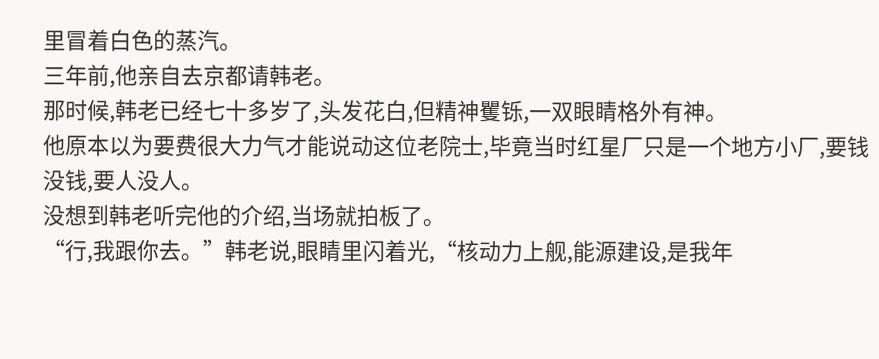里冒着白色的蒸汽。
三年前,他亲自去京都请韩老。
那时候,韩老已经七十多岁了,头发花白,但精神矍铄,一双眼睛格外有神。
他原本以为要费很大力气才能说动这位老院士,毕竟当时红星厂只是一个地方小厂,要钱没钱,要人没人。
没想到韩老听完他的介绍,当场就拍板了。
“行,我跟你去。”韩老说,眼睛里闪着光,“核动力上舰,能源建设,是我年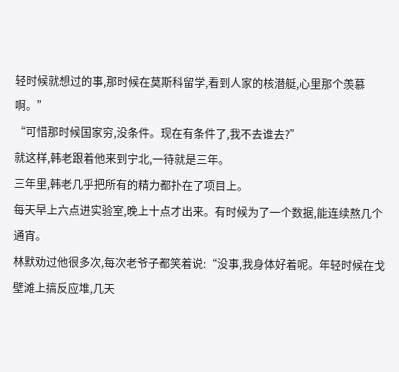轻时候就想过的事,那时候在莫斯科留学,看到人家的核潜艇,心里那个羡慕啊。”
“可惜那时候国家穷,没条件。现在有条件了,我不去谁去?”
就这样,韩老跟着他来到宁北,一待就是三年。
三年里,韩老几乎把所有的精力都扑在了项目上。
每天早上六点进实验室,晚上十点才出来。有时候为了一个数据,能连续熬几个通宵。
林默劝过他很多次,每次老爷子都笑着说:“没事,我身体好着呢。年轻时候在戈壁滩上搞反应堆,几天